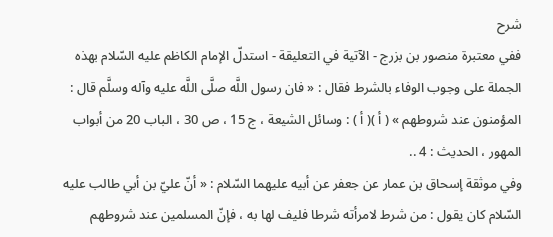شرح
ففي معتبرة منصور بن بزرج - الآتية في التعليقة - استدلّ الإمام الكاظم عليه السّلام بهذه الجملة على وجوب الوفاء بالشرط فقال : « فان رسول اللَّه صلَّى اللَّه عليه وآله وسلَّم قال : المؤمنون عند شروطهم » ( أ )( أ ) : وسائل الشيعة ، ج 15 ، ص 30 ، الباب 20 من أبواب المهور ، الحديث : 4 ..
وفي موثقة إسحاق بن عمار عن جعفر عن أبيه عليهما السّلام : « أنّ عليّ بن أبي طالب عليه السّلام كان يقول : من شرط لامرأته شرطا فليف لها به ، فإنّ المسلمين عند شروطهم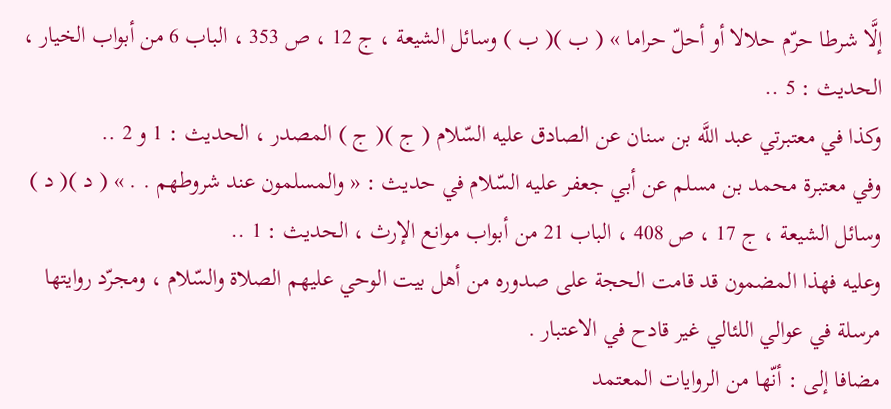إلَّا شرطا حرّم حلالا أو أحلّ حراما » ( ب )( ب ) وسائل الشيعة ، ج 12 ، ص 353 ، الباب 6 من أبواب الخيار ، الحديث : 5 ..
وكذا في معتبرتي عبد اللَّه بن سنان عن الصادق عليه السّلام ( ج )( ج ) المصدر ، الحديث : 1 و 2 ..
وفي معتبرة محمد بن مسلم عن أبي جعفر عليه السّلام في حديث : « والمسلمون عند شروطهم . . » ( د )( د ) وسائل الشيعة ، ج 17 ، ص 408 ، الباب 21 من أبواب موانع الإرث ، الحديث : 1 ..
وعليه فهذا المضمون قد قامت الحجة على صدوره من أهل بيت الوحي عليهم الصلاة والسّلام ، ومجرّد روايتها مرسلة في عوالي اللئالي غير قادح في الاعتبار .
مضافا إلى : أنّها من الروايات المعتمد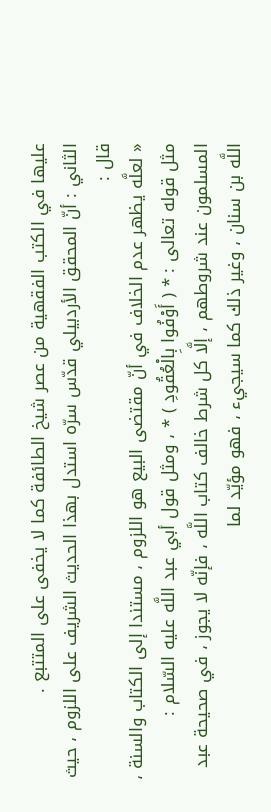عليها في الكتب الفقهية من عصر شيخ الطائفة كما لا يخفى على المتتبع .
الثاني : أنّ المحقق الأردبيلي قدّس سرّه استدل بهذا الحديث الشريف على اللزوم ، حيث قال :
« لعلَّه يظهر عدم الخلاف في أنّ مقتضى البيع هو اللزوم ، مستندا إلى الكتاب والسنة ، مثل قوله تعالى : * ( أَوْفُوا بِالْعُقُودِ ) * ، ومثل قول أبي عبد اللَّه عليه السّلام : المسلمون عند شروطهم ، إلَّا كل شرط خالف كتاب اللَّه ، فإنّه لا يجوز ، في صحيحة عبد اللَّه بن سنان ، وغير ذلك كما سيجيء ، فهو مؤيّد لما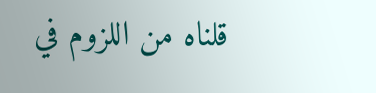قلناه من اللزوم في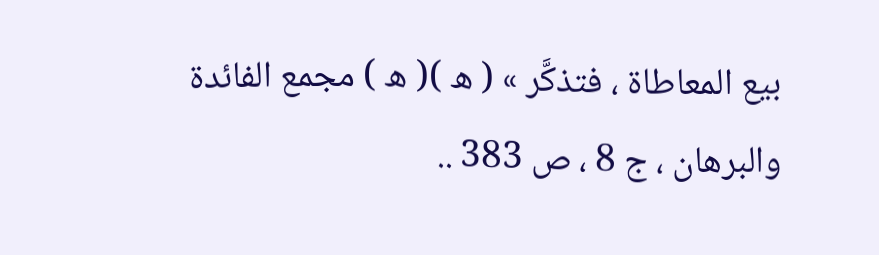بيع المعاطاة ، فتذكَّر » ( ه )( ه ) مجمع الفائدة والبرهان ، ج 8 ، ص 383 ..